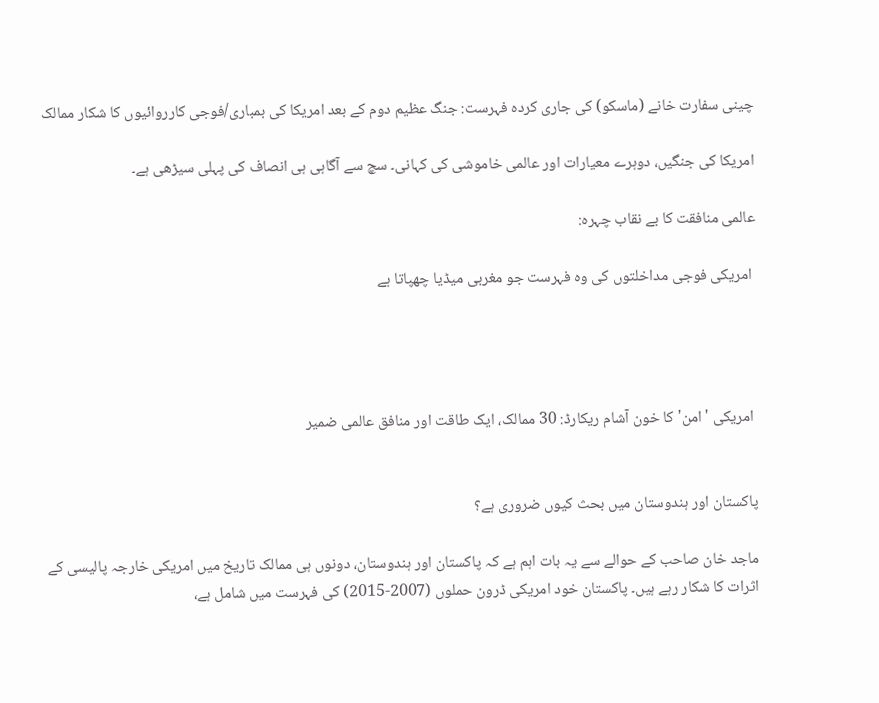چینی سفارت خانے (ماسکو) کی جاری کردہ فہرست: جنگ عظیم دوم کے بعد امریکا کی بمباری/فوجی کارروائیوں کا شکار ممالک

امریکا کی جنگیں، دوہرے معیارات اور عالمی خاموشی کی کہانی۔ سچ سے آگاہی ہی انصاف کی پہلی سیڑھی ہے۔

عالمی منافقت کا بے نقاب چہرہ:

 امریکی فوجی مداخلتوں کی وہ فہرست جو مغربی میڈیا چھپاتا ہے




 امریکی 'امن' کا خون آشام ریکارڈ: 30 ممالک، ایک طاقت اور منافق عالمی ضمیر


پاکستان اور ہندوستان میں بحث کیوں ضروری ہے؟

ماجد خان صاحب کے حوالے سے یہ بات اہم ہے کہ پاکستان اور ہندوستان، دونوں ہی ممالک تاریخ میں امریکی خارجہ پالیسی کے اثرات کا شکار رہے ہیں۔ پاکستان خود امریکی ڈرون حملوں (2007-2015) کی فہرست میں شامل ہے،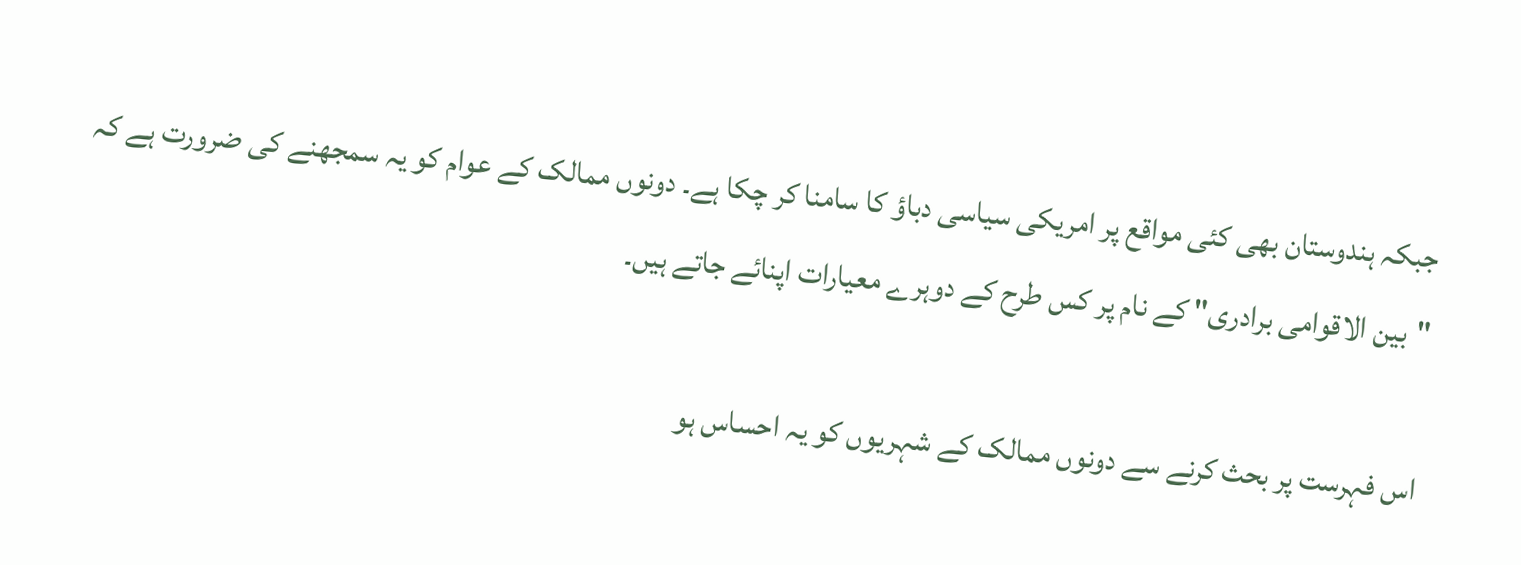جبکہ ہندوستان بھی کئی مواقع پر امریکی سیاسی دباؤ کا سامنا کر چکا ہے۔ دونوں ممالک کے عوام کو یہ سمجھنے کی ضرورت ہے کہ "بین الاقوامی برادری" کے نام پر کس طرح کے دوہرے معیارات اپنائے جاتے ہیں۔

اس فہرست پر بحث کرنے سے دونوں ممالک کے شہریوں کو یہ احساس ہو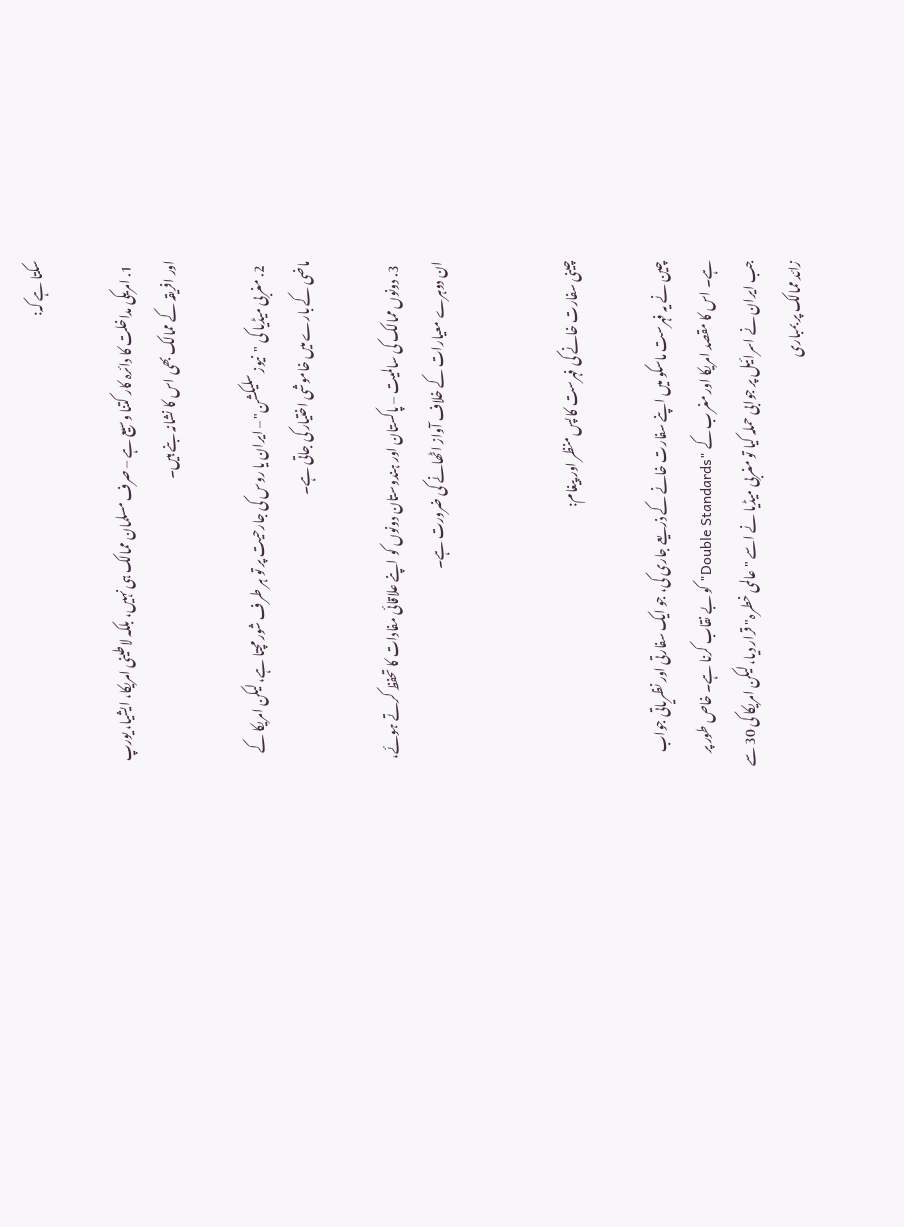سکتا ہے کہ:

  1. امریکی مداخلت کا دائرہ کار کتنا وسیع ہے – صرف مسلمان ممالک ہی نہیں، بلکہ لاطینی امریکا، ایشیا، یورپ اور افریقہ کے ممالک بھی اس کا نشانہ بنے ہیں۔

  2. مغربی میڈیا کی "نیوز سلیکشن" – ایران یا روس کی جارحیت پر تو ہر طرف شور مچتا ہے، لیکن امریکا کے ماضی کے بارے میں خاموشی اختیار کی جاتی ہے۔

  3. دونوں ممالک کی سالمیت – پاکستان اور ہندوستان دونوں کو اپنے علاقائی مفادات کا تحفظ کرتے ہوئے، ان دوہرے معیارات کے خلاف آواز اٹھانے کی ضرورت ہے۔


چینی سفارت خانے کی فہرست کا پس منظر اور پیغام:

چین نے یہ فہرست ماسکو میں اپنے سفارت خانے کے ذریعے جاری کی، جو ایک سفارتی اور نظریاتی جواب ہے۔ اس کا مقصد امریکا اور مغرب کے "Double Standards" کو بے نقاب کرنا ہے۔ خاص طور پر جب ایران نے اسرائیل پر جوابی حملہ کیا تو مغربی میڈیا نے اسے "عالمی خطرہ" قرار دیا، لیکن امریکا کی 30 سے زائد ممالک پر بمباری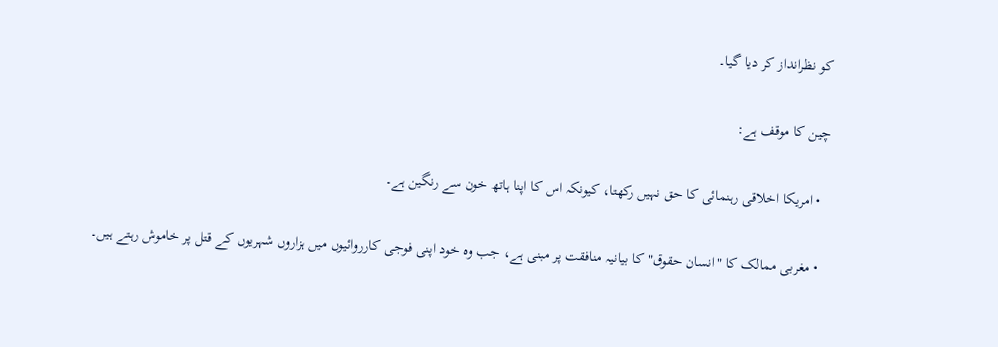کو نظرانداز کر دیا گیا۔

چین کا موقف ہے:

  • امریکا اخلاقی رہنمائی کا حق نہیں رکھتا، کیونکہ اس کا اپنا ہاتھ خون سے رنگین ہے۔

  • مغربی ممالک کا "انسان حقوق" کا بیانیہ منافقت پر مبنی ہے، جب وہ خود اپنی فوجی کارروائیوں میں ہزاروں شہریوں کے قتل پر خاموش رہتے ہیں۔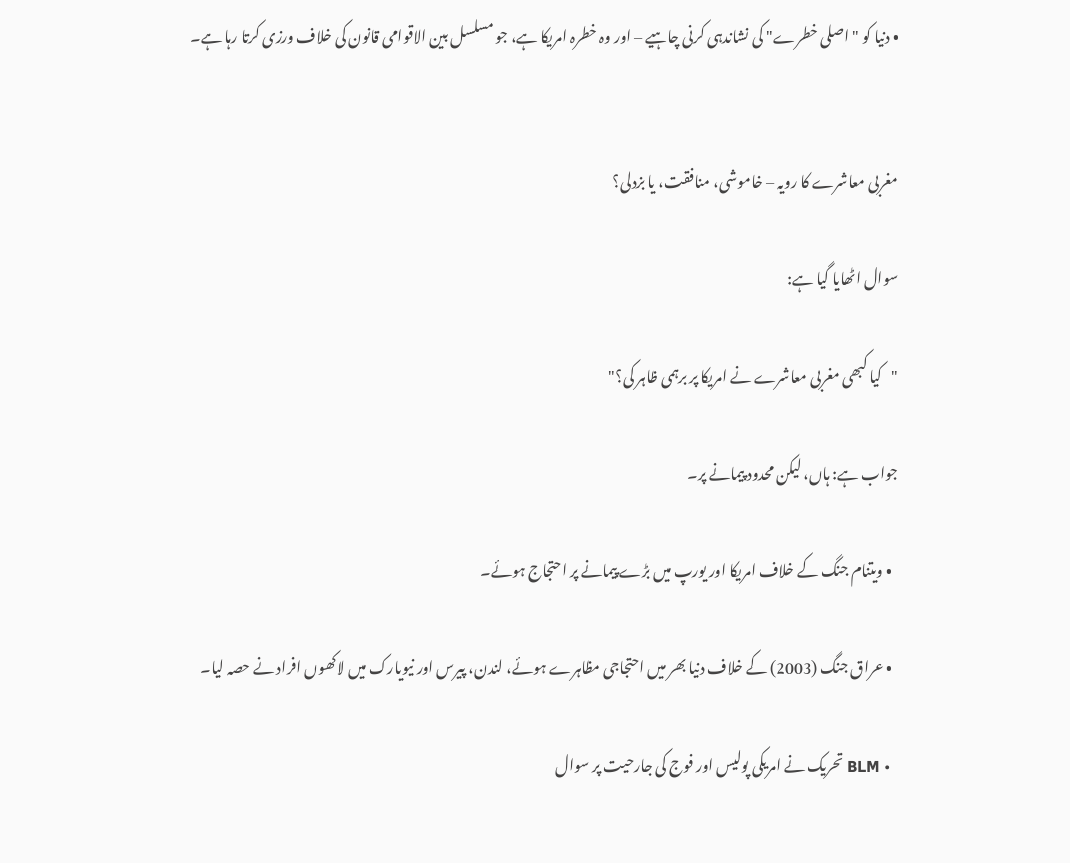• دنیا کو "اصلی خطرے" کی نشاندہی کرنی چاہیے – اور وہ خطرہ امریکا ہے، جو مسلسل بین الاقوامی قانون کی خلاف ورزی کرتا رہا ہے۔


مغربی معاشرے کا رویہ – خاموشی، منافقت، یا بزدلی؟

سوال اٹھایا گیا ہے:

"کیا کبھی مغربی معاشرے نے امریکا پر برہمی ظاہر کی؟"

جواب ہے: ہاں، لیکن محدود پیمانے پر۔

  • ویتنام جنگ کے خلاف امریکا اور یورپ میں بڑے پیمانے پر احتجاج ہوئے۔

  • عراق جنگ (2003) کے خلاف دنیا بھر میں احتجاجی مظاہرے ہوئے، لندن، پیرس اور نیویارک میں لاکھوں افراد نے حصہ لیا۔

  • BLM تحریک نے امریکی پولیس اور فوج کی جارحیت پر سوال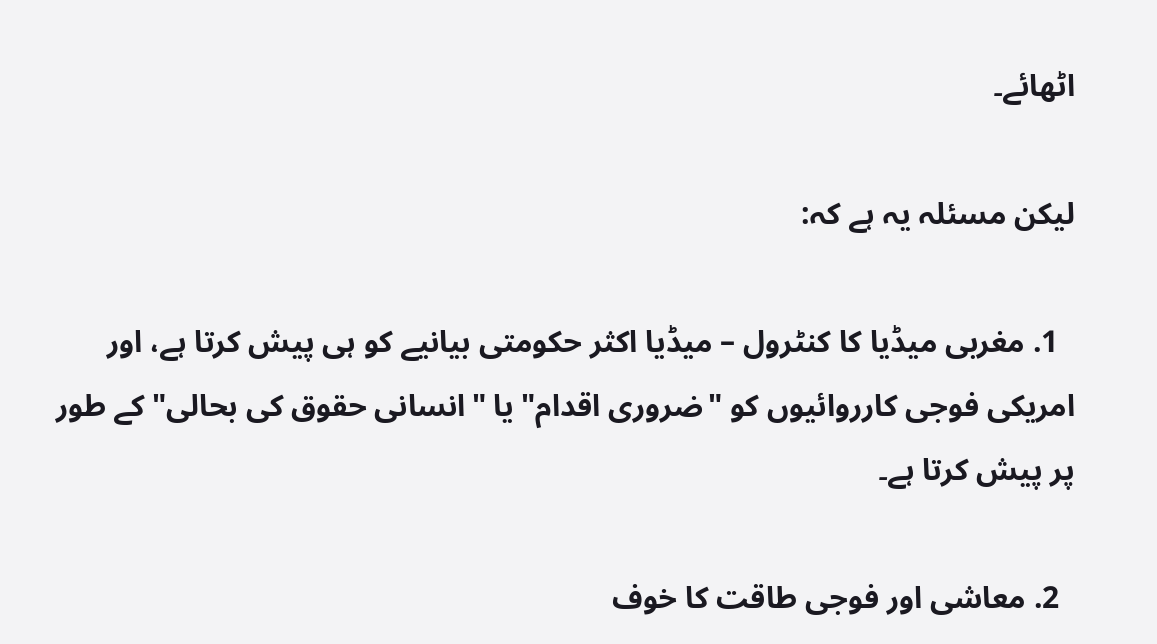اٹھائے۔

لیکن مسئلہ یہ ہے کہ:

  1. مغربی میڈیا کا کنٹرول – میڈیا اکثر حکومتی بیانیے کو ہی پیش کرتا ہے، اور امریکی فوجی کارروائیوں کو "ضروری اقدام" یا "انسانی حقوق کی بحالی" کے طور پر پیش کرتا ہے۔

  2. معاشی اور فوجی طاقت کا خوف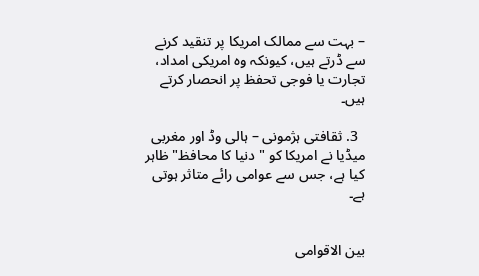– بہت سے ممالک امریکا پر تنقید کرنے سے ڈرتے ہیں، کیونکہ وہ امریکی امداد، تجارت یا فوجی تحفظ پر انحصار کرتے ہیں۔

  3. ثقافتی ہژمونی – ہالی وڈ اور مغربی میڈیا نے امریکا کو "دنیا کا محافظ" ظاہر کیا ہے، جس سے عوامی رائے متاثر ہوتی ہے۔


بین الاقوامی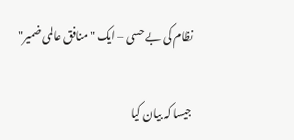نظام کی بے حسی – ایک "منافق عالمی ضمیر"

جیسا کہ بیان کیا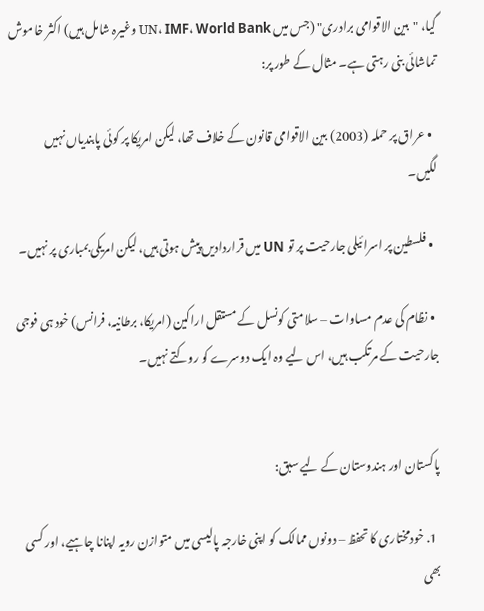گیا، "بین الاقوامی برادری" (جس میں UN، IMF، World Bank وغیرہ شامل ہیں) اکثر خاموش تماشائی بنی رہتی ہے۔ مثال کے طور پر:

  • عراق پر حملہ (2003) بین الاقوامی قانون کے خلاف تھا، لیکن امریکا پر کوئی پابندیاں نہیں لگیں۔

  • فلسطین پر اسرائیلی جارحیت پر تو UN میں قراردادیں پیش ہوتی ہیں، لیکن امریکی بمباری پر نہیں۔

  • نظام کی عدم مساوات – سلامتی کونسل کے مستقل اراکین (امریکا، برطانیہ، فرانس) خود ہی فوجی جارحیت کے مرتکب ہیں، اس لیے وہ ایک دوسرے کو روکتے نہیں۔


پاکستان اور ہندوستان کے لیے سبق:

  1. خودمختاری کا تحفظ – دونوں ممالک کو اپنی خارجہ پالیسی میں متوازن رویہ اپنانا چاہیے، اور کسی بھی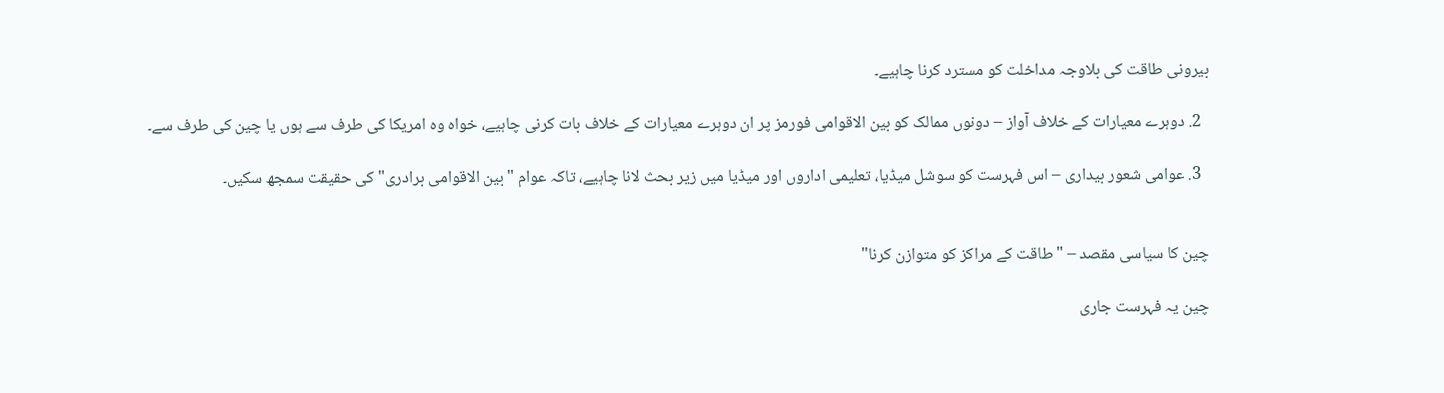بیرونی طاقت کی بلاوجہ مداخلت کو مسترد کرنا چاہیے۔

  2. دوہرے معیارات کے خلاف آواز – دونوں ممالک کو بین الاقوامی فورمز پر ان دوہرے معیارات کے خلاف بات کرنی چاہیے، خواہ وہ امریکا کی طرف سے ہوں یا چین کی طرف سے۔

  3. عوامی شعور بیداری – اس فہرست کو سوشل میڈیا، تعلیمی اداروں اور میڈیا میں زیر بحث لانا چاہیے، تاکہ عوام "بین الاقوامی برادری" کی حقیقت سمجھ سکیں۔


چین کا سیاسی مقصد – "طاقت کے مراکز کو متوازن کرنا"

چین یہ فہرست جاری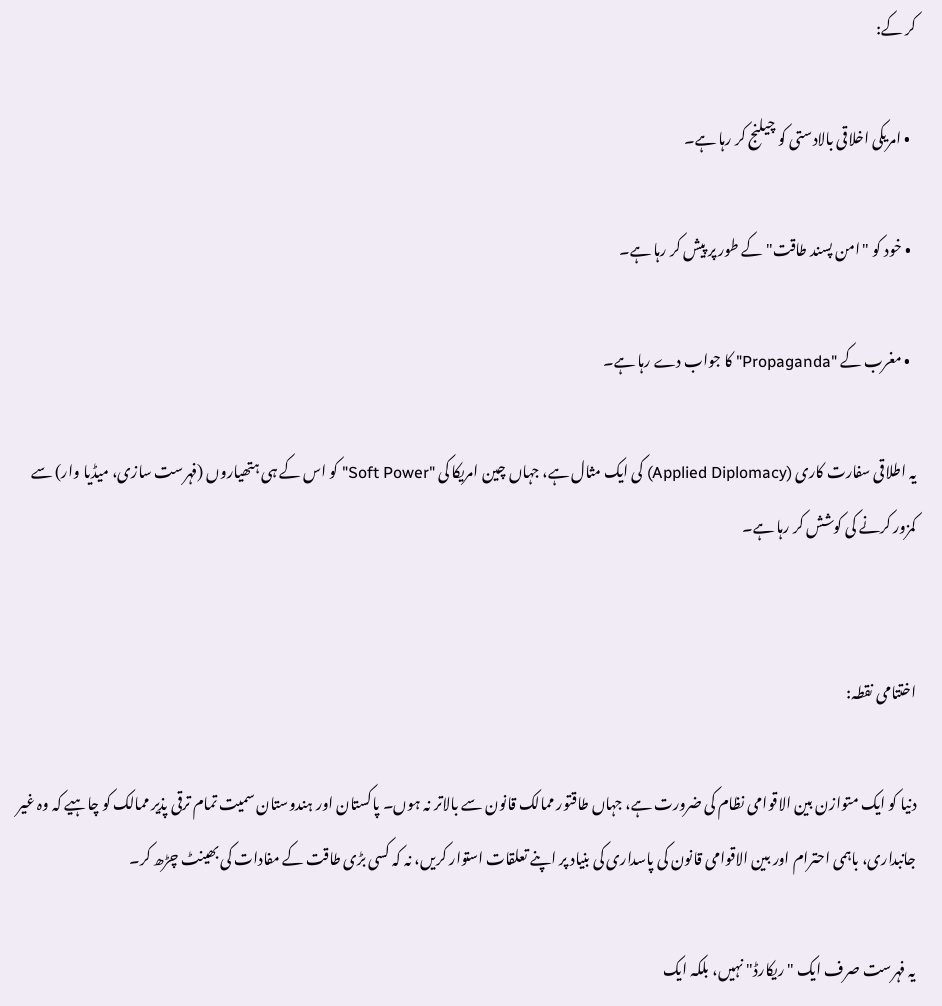کر کے:

  • امریکی اخلاقی بالادستی کو چیلنج کر رہا ہے۔

  • خود کو "امن پسند طاقت" کے طور پر پیش کر رہا ہے۔

  • مغرب کے "Propaganda" کا جواب دے رہا ہے۔

یہ اطلاقی سفارت کاری (Applied Diplomacy) کی ایک مثال ہے، جہاں چین امریکا کی "Soft Power" کو اس کے ہی ہتھیاروں (فہرست سازی، میڈیا وار) سے کمزور کرنے کی کوشش کر رہا ہے۔


اختتامی نقطہ:

دنیا کو ایک متوازن بین الاقوامی نظام کی ضرورت ہے، جہاں طاقتور ممالک قانون سے بالاتر نہ ہوں۔ پاکستان اور ہندوستان سمیت تمام ترقی پذیر ممالک کو چاہیے کہ وہ غیر جانبداری، باہمی احترام اور بین الاقوامی قانون کی پاسداری کی بنیاد پر اپنے تعلقات استوار کریں، نہ کہ کسی بڑی طاقت کے مفادات کی بھینٹ چڑھ کر۔

یہ فہرست صرف ایک "ریکارڈ" نہیں، بلکہ ایک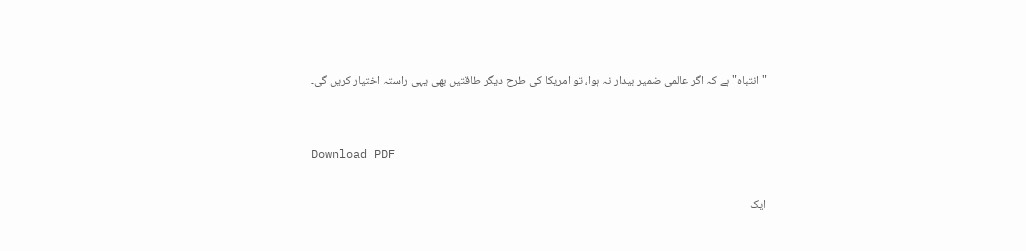"انتباه" ہے کہ اگر عالمی ضمیر بیدار نہ ہوا، تو امریکا کی طرح دیگر طاقتیں بھی یہی راستہ اختیار کریں گی۔


Download PDF

ایک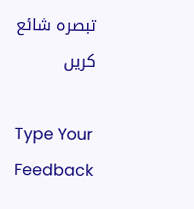تبصرہ شائع کریں

Type Your Feedback